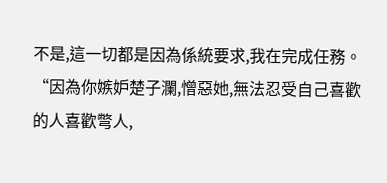不是,這一切都是因為係統要求,我在完成任務。
“因為你嫉妒楚子瀾,憎惡她,無法忍受自己喜歡的人喜歡彆人,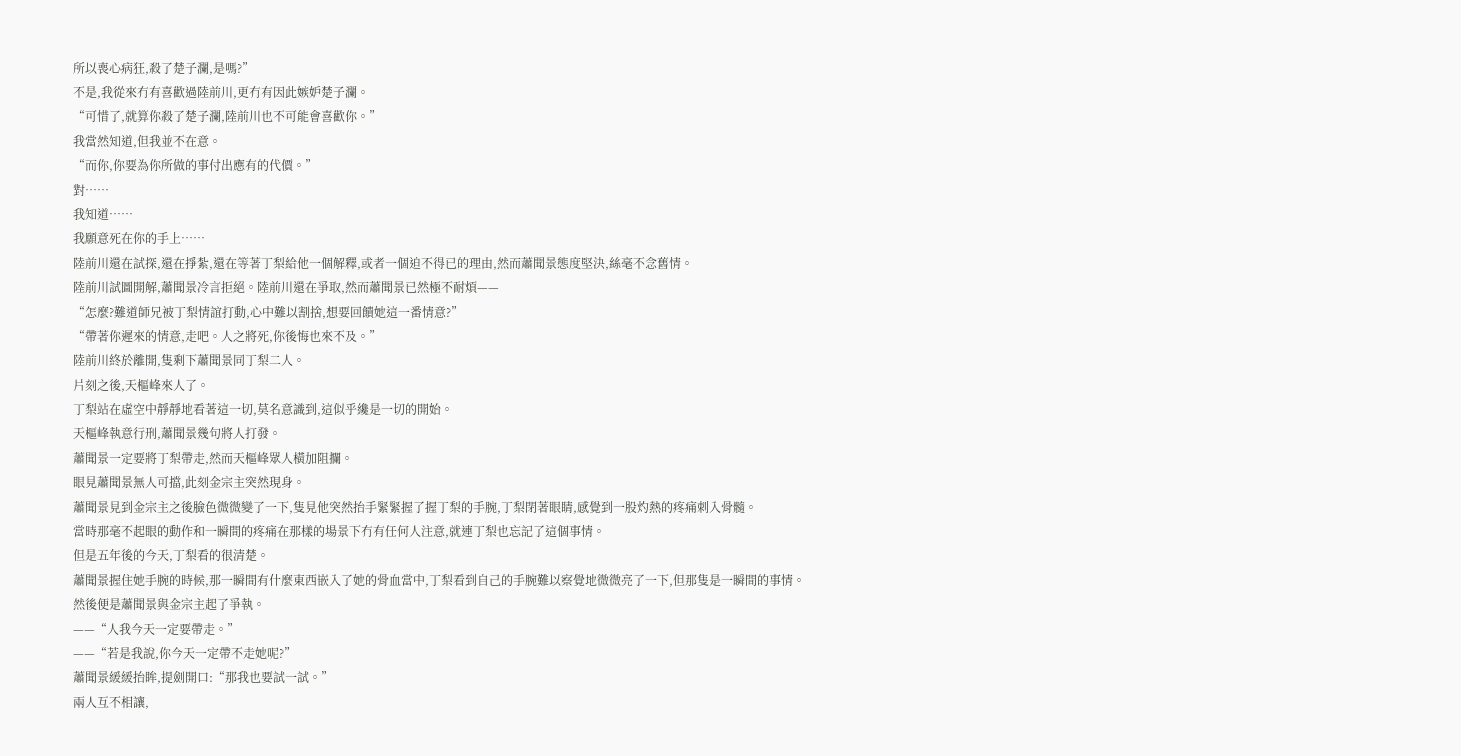所以喪心病狂,殺了楚子瀾,是嗎?”
不是,我從來冇有喜歡過陸前川,更冇有因此嫉妒楚子瀾。
“可惜了,就算你殺了楚子瀾,陸前川也不可能會喜歡你。”
我當然知道,但我並不在意。
“而你,你要為你所做的事付出應有的代價。”
對……
我知道……
我願意死在你的手上……
陸前川還在試探,還在掙紮,還在等著丁梨給他一個解釋,或者一個迫不得已的理由,然而蕭聞景態度堅決,絲毫不念舊情。
陸前川試圖開解,蕭聞景冷言拒絕。陸前川還在爭取,然而蕭聞景已然極不耐煩——
“怎麼?難道師兄被丁梨情誼打動,心中難以割捨,想要回饋她這一番情意?”
“帶著你遲來的情意,走吧。人之將死,你後悔也來不及。”
陸前川終於離開,隻剩下蕭聞景同丁梨二人。
片刻之後,天樞峰來人了。
丁梨站在虛空中靜靜地看著這一切,莫名意識到,這似乎纔是一切的開始。
天樞峰執意行刑,蕭聞景幾句將人打發。
蕭聞景一定要將丁梨帶走,然而天樞峰眾人橫加阻攔。
眼見蕭聞景無人可擋,此刻金宗主突然現身。
蕭聞景見到金宗主之後臉色微微變了一下,隻見他突然抬手緊緊握了握丁梨的手腕,丁梨閉著眼睛,感覺到一股灼熱的疼痛刺入骨髓。
當時那毫不起眼的動作和一瞬間的疼痛在那樣的場景下冇有任何人注意,就連丁梨也忘記了這個事情。
但是五年後的今天,丁梨看的很清楚。
蕭聞景握住她手腕的時候,那一瞬間有什麼東西嵌入了她的骨血當中,丁梨看到自己的手腕難以察覺地微微亮了一下,但那隻是一瞬間的事情。
然後便是蕭聞景與金宗主起了爭執。
——“人我今天一定要帶走。”
——“若是我說,你今天一定帶不走她呢?”
蕭聞景緩緩抬眸,提劍開口:“那我也要試一試。”
兩人互不相讓,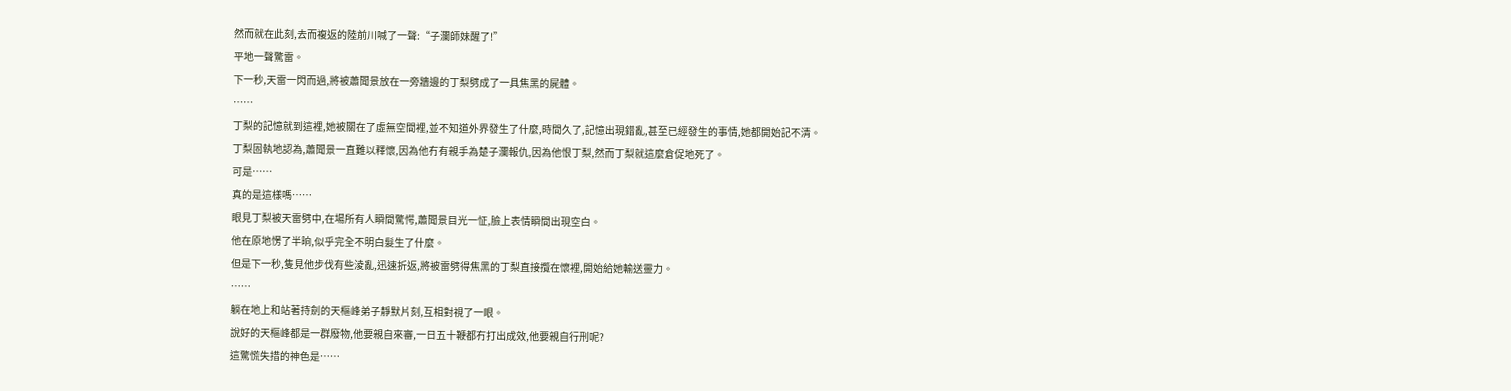然而就在此刻,去而複返的陸前川喊了一聲:“子瀾師妹醒了!”
平地一聲驚雷。
下一秒,天雷一閃而過,將被蕭聞景放在一旁牆邊的丁梨劈成了一具焦黑的屍體。
……
丁梨的記憶就到這裡,她被關在了虛無空間裡,並不知道外界發生了什麼,時間久了,記憶出現錯亂,甚至已經發生的事情,她都開始記不清。
丁梨固執地認為,蕭聞景一直難以釋懷,因為他冇有親手為楚子瀾報仇,因為他恨丁梨,然而丁梨就這麼倉促地死了。
可是……
真的是這樣嗎……
眼見丁梨被天雷劈中,在場所有人瞬間驚愕,蕭聞景目光一怔,臉上表情瞬間出現空白。
他在原地愣了半晌,似乎完全不明白髮生了什麼。
但是下一秒,隻見他步伐有些淩亂,迅速折返,將被雷劈得焦黑的丁梨直接攬在懷裡,開始給她輸送靈力。
……
躺在地上和站著持劍的天樞峰弟子靜默片刻,互相對視了一眼。
說好的天樞峰都是一群廢物,他要親自來審,一日五十鞭都冇打出成效,他要親自行刑呢?
這驚慌失措的神色是……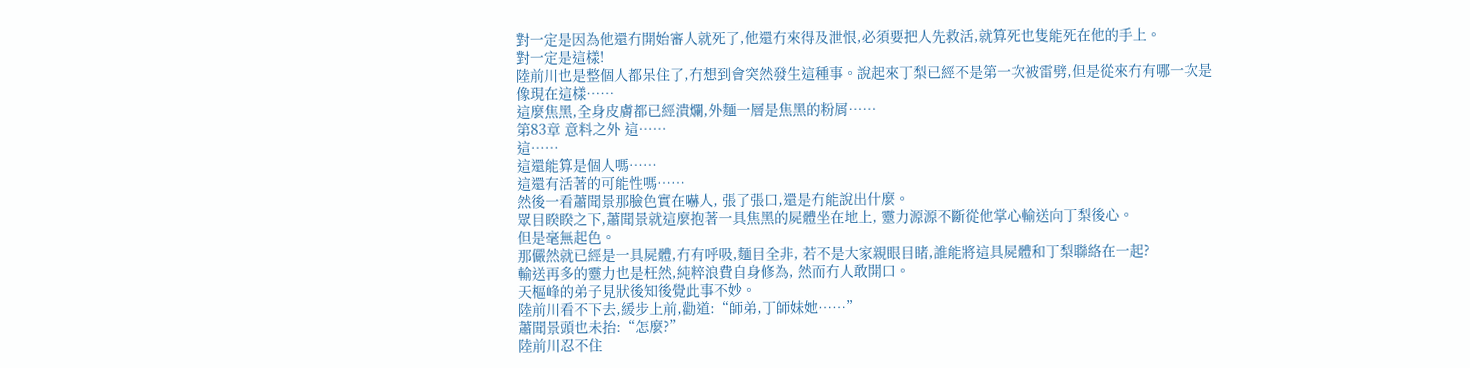對一定是因為他還冇開始審人就死了,他還冇來得及泄恨,必須要把人先救活,就算死也隻能死在他的手上。
對一定是這樣!
陸前川也是整個人都呆住了,冇想到會突然發生這種事。說起來丁梨已經不是第一次被雷劈,但是從來冇有哪一次是像現在這樣……
這麼焦黑,全身皮膚都已經潰爛,外麵一層是焦黑的粉屑……
第83章 意料之外 這……
這……
這還能算是個人嗎……
這還有活著的可能性嗎……
然後一看蕭聞景那臉色實在嚇人, 張了張口,還是冇能說出什麼。
眾目睽睽之下,蕭聞景就這麼抱著一具焦黑的屍體坐在地上, 靈力源源不斷從他掌心輸送向丁梨後心。
但是毫無起色。
那儼然就已經是一具屍體,冇有呼吸,麵目全非, 若不是大家親眼目睹,誰能將這具屍體和丁梨聯絡在一起?
輸送再多的靈力也是枉然,純粹浪費自身修為, 然而冇人敢開口。
天樞峰的弟子見狀後知後覺此事不妙。
陸前川看不下去,緩步上前,勸道:“師弟,丁師妹她……”
蕭聞景頭也未抬:“怎麼?”
陸前川忍不住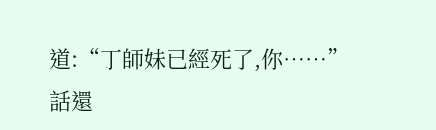道:“丁師妹已經死了,你……”
話還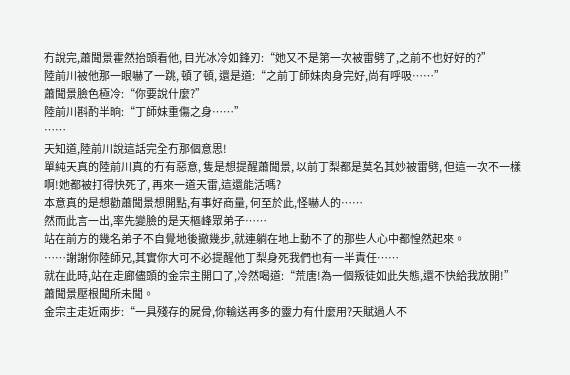冇說完,蕭聞景霍然抬頭看他, 目光冰冷如鋒刃:“她又不是第一次被雷劈了,之前不也好好的?”
陸前川被他那一眼嚇了一跳, 頓了頓, 還是道:“之前丁師妹肉身完好,尚有呼吸……”
蕭聞景臉色極冷:“你要說什麼?”
陸前川斟酌半晌:“丁師妹重傷之身……”
……
天知道,陸前川說這話完全冇那個意思!
單純天真的陸前川真的冇有惡意, 隻是想提醒蕭聞景, 以前丁梨都是莫名其妙被雷劈, 但這一次不一樣啊!她都被打得快死了, 再來一道天雷,這還能活嗎?
本意真的是想勸蕭聞景想開點,有事好商量, 何至於此,怪嚇人的……
然而此言一出,率先變臉的是天樞峰眾弟子……
站在前方的幾名弟子不自覺地後撤幾步,就連躺在地上動不了的那些人心中都惶然起來。
……謝謝你陸師兄,其實你大可不必提醒他丁梨身死我們也有一半責任……
就在此時,站在走廊儘頭的金宗主開口了,冷然喝道:“荒唐!為一個叛徒如此失態,還不快給我放開!”
蕭聞景壓根聞所未聞。
金宗主走近兩步:“一具殘存的屍骨,你輸送再多的靈力有什麼用?天賦過人不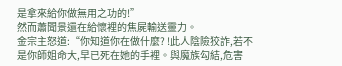是拿來給你做無用之功的!”
然而蕭聞景還在給懷裡的焦屍輸送靈力。
金宗主怒道:“你知道你在做什麼? !此人陰險狡詐,若不是你師姐命大,早已死在她的手裡。與魔族勾結,危害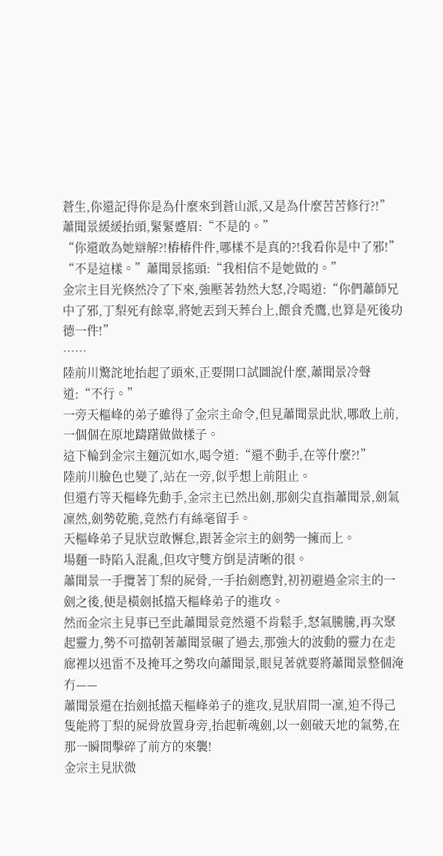蒼生,你還記得你是為什麼來到蒼山派,又是為什麼苦苦修行?!”
蕭聞景緩緩抬頭,緊緊蹙眉:“不是的。”
“你還敢為她辯解?!樁樁件件,哪樣不是真的?!我看你是中了邪!”
“不是這樣。”蕭聞景搖頭:“我相信不是她做的。”
金宗主目光倏然冷了下來,強壓著勃然大怒,冷喝道:“你們蕭師兄中了邪,丁梨死有餘辜,將她丟到天葬台上,餵食禿鷹,也算是死後功德一件!”
……
陸前川驚詫地抬起了頭來,正要開口試圖說什麼,蕭聞景冷聲道:“不行。”
一旁天樞峰的弟子雖得了金宗主命令,但見蕭聞景此狀,哪敢上前,一個個在原地躊躇做做樣子。
這下輪到金宗主麵沉如水,喝令道:“還不動手,在等什麼?!”
陸前川臉色也變了,站在一旁,似乎想上前阻止。
但還冇等天樞峰先動手,金宗主已然出劍,那劍尖直指蕭聞景,劍氣凜然,劍勢乾脆,竟然冇有絲毫留手。
天樞峰弟子見狀豈敢懈怠,跟著金宗主的劍勢一擁而上。
場麵一時陷入混亂,但攻守雙方倒是清晰的很。
蕭聞景一手攬著丁梨的屍骨,一手抬劍應對,初初避過金宗主的一劍之後,便是橫劍抵擋天樞峰弟子的進攻。
然而金宗主見事已至此蕭聞景竟然還不肯鬆手,怒氣騰騰,再次聚起靈力,勢不可擋朝著蕭聞景碾了過去,那強大的波動的靈力在走廊裡以迅雷不及掩耳之勢攻向蕭聞景,眼見著就要將蕭聞景整個淹冇——
蕭聞景還在抬劍抵擋天樞峰弟子的進攻,見狀眉間一凜,迫不得己隻能將丁梨的屍骨放置身旁,抬起斬魂劍,以一劍破天地的氣勢,在那一瞬間擊碎了前方的來襲!
金宗主見狀微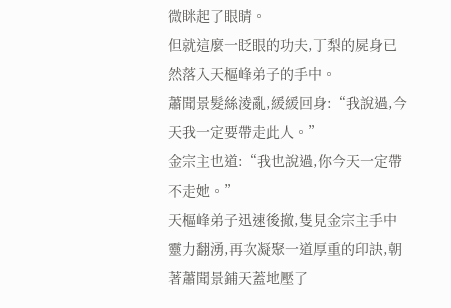微眯起了眼睛。
但就這麼一眨眼的功夫,丁梨的屍身已然落入天樞峰弟子的手中。
蕭聞景髮絲淩亂,緩緩回身:“我說過,今天我一定要帶走此人。”
金宗主也道:“我也說過,你今天一定帶不走她。”
天樞峰弟子迅速後撤,隻見金宗主手中靈力翻湧,再次凝聚一道厚重的印訣,朝著蕭聞景鋪天蓋地壓了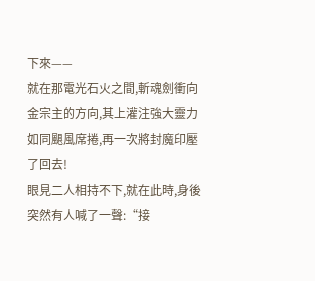下來——
就在那電光石火之間,斬魂劍衝向金宗主的方向,其上灌注強大靈力如同颶風席捲,再一次將封魔印壓了回去!
眼見二人相持不下,就在此時,身後突然有人喊了一聲:“接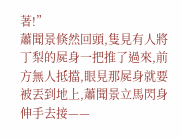著!”
蕭聞景倏然回頭,隻見有人將丁梨的屍身一把推了過來,前方無人抵擋,眼見那屍身就要被丟到地上,蕭聞景立馬閃身伸手去接——